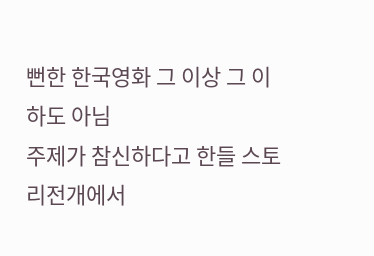뻔한 한국영화 그 이상 그 이하도 아님
주제가 참신하다고 한들 스토리전개에서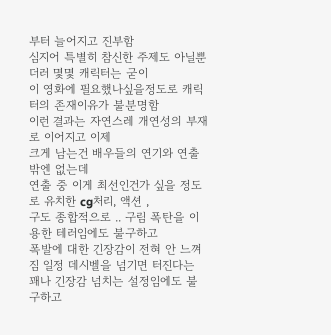부터 늘어지고 진부함
심지어 특별히 참신한 주제도 아닐뿐더러 몇몇 캐릭터는 굳이
이 영화에 필요했나싶을정도로 캐릭터의 존재이유가 불분명함
이런 결과는 자연스레 개연성의 부재로 이어지고 이제
크게 남는건 배우들의 연기와 연출밖엔 없는데
연출 중 이게 최선인건가 싶을 정도로 유치한 cg처리, 액션 ,
구도 종합적으로 .. 구림 폭탄을 이용한 테러임에도 불구하고
폭발에 대한 긴장감이 전혀 안 느껴짐 일정 데시벨을 넘기면 터진다는 꽤나 긴장감 넘치는 설정임에도 불구하고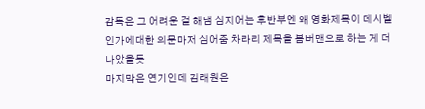감독은 그 어려운 걸 해냄 심지어는 후반부엔 왜 영화제목이 데시벨인가에대한 의문마저 심어줌 차라리 제목을 봄버맨으로 하는 게 더 나았을듯
마지막은 연기인데 김래원은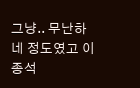그냥.. 무난하네 정도였고 이종석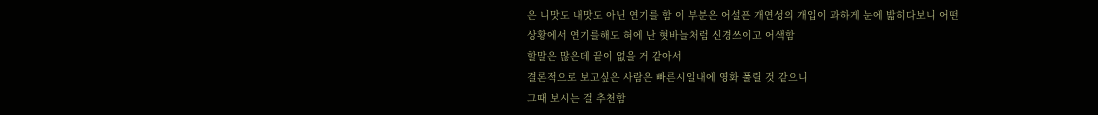은 니맛도 내맛도 아닌 연기를 함 이 부분은 어설픈 개연성의 개입이 과하게 눈에 밟히다보니 어떤 상황에서 연기를해도 혀에 난 혓바늘처럼 신경쓰이고 어색함
할말은 많은데 끝이 없을 거 같아서
결론적으로 보고싶은 사람은 빠른시일내에 영화 풀릴 것 같으니
그때 보시는 걸 추천함